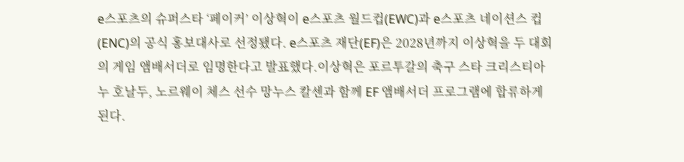e스포츠의 슈퍼스타 ‘페이커’ 이상혁이 e스포츠 월드컵(EWC)과 e스포츠 네이션스 컵(ENC)의 공식 홍보대사로 선정됐다. e스포츠 재단(EF)은 2028년까지 이상혁을 두 대회의 게임 앰배서더로 임명한다고 발표했다.이상혁은 포르투갈의 축구 스타 크리스티아누 호날두, 노르웨이 체스 선수 망누스 칼센과 함께 EF 앰배서더 프로그램에 합류하게 된다.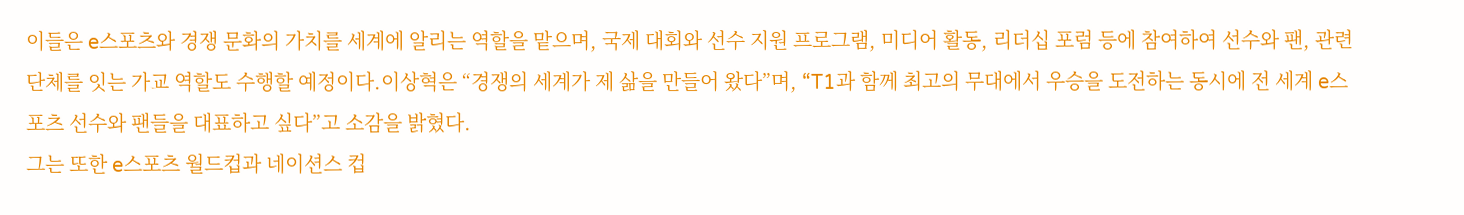이들은 e스포츠와 경쟁 문화의 가치를 세계에 알리는 역할을 맡으며, 국제 대회와 선수 지원 프로그램, 미디어 활동, 리더십 포럼 등에 참여하여 선수와 팬, 관련 단체를 잇는 가교 역할도 수행할 예정이다.이상혁은 “경쟁의 세계가 제 삶을 만들어 왔다”며, “T1과 함께 최고의 무대에서 우승을 도전하는 동시에 전 세계 e스포츠 선수와 팬들을 대표하고 싶다”고 소감을 밝혔다.
그는 또한 e스포츠 월드컵과 네이션스 컵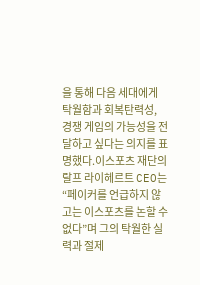을 통해 다음 세대에게 탁월함과 회복탄력성, 경쟁 게임의 가능성을 전달하고 싶다는 의지를 표명했다.이스포츠 재단의 랄프 라이헤르트 CEO는 “페이커를 언급하지 않고는 이스포츠를 논할 수 없다”며 그의 탁월한 실력과 절제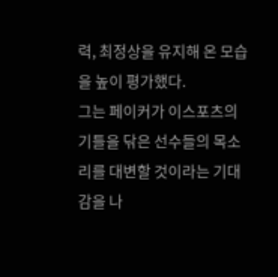력, 최정상을 유지해 온 모습을 높이 평가했다.
그는 페이커가 이스포츠의 기틀을 닦은 선수들의 목소리를 대변할 것이라는 기대감을 나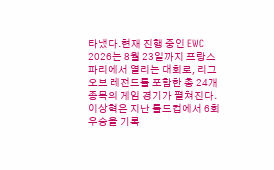타냈다.현재 진행 중인 EWC 2026는 8월 23일까지 프랑스 파리에서 열리는 대회로, 리그 오브 레전드를 포함한 총 24개 종목의 게임 경기가 펼쳐진다.
이상혁은 지난 롤드컵에서 6회 우승을 기록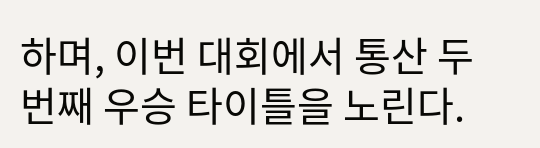하며, 이번 대회에서 통산 두 번째 우승 타이틀을 노린다.